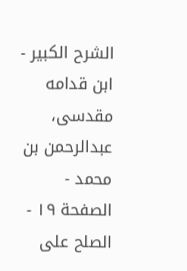الشرح الکبير - ابن قدامه مقدسی، عبدالرحمن بن محمد - الصفحة ١٩ - الصلح على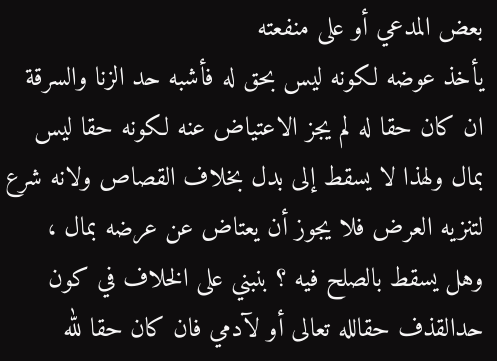بعض المدعي أو على منفعته
يأخذ عوضه لكونه ليس بحق له فأشبه حد الزنا والسرقة ان كان حقا له لم يجز الاعتياض عنه لكونه حقا ليس بمال ولهذا لا يسقط إلى بدل بخلاف القصاص ولانه شرع لتنزيه العرض فلا يجوز أن يعتاض عن عرضه بمال ، وهل يسقط بالصلح فيه ؟ بنبني على الخلاف في كون حدالقذف حقالله تعالى أو لآدمي فان كان حقا لله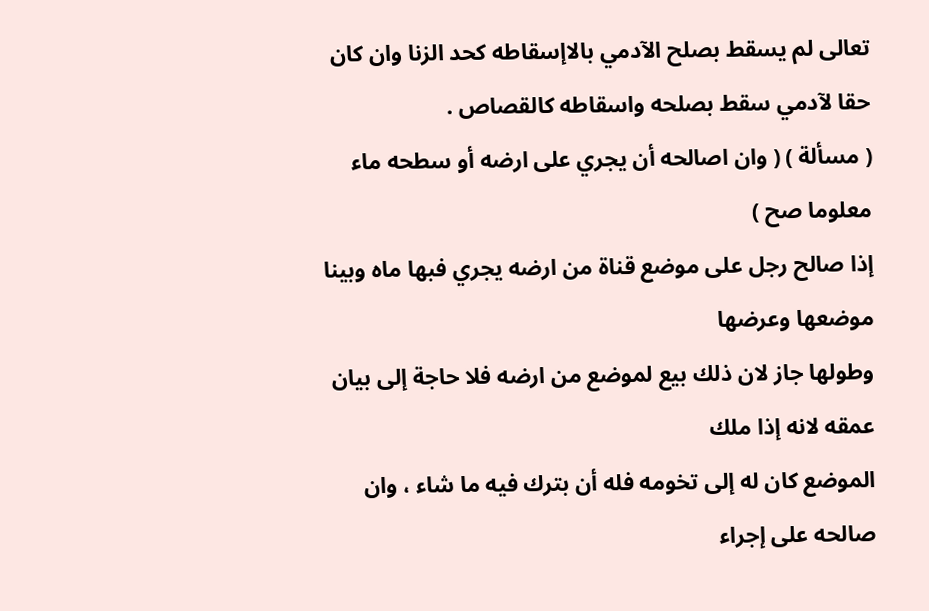تعالى لم يسقط بصلح الآدمي بالاإسقاطه كحد الزنا وان كان حقا لآدمي سقط بصلحه واسقاطه كالقصاص .
( مسألة ) ( وان اصالحه أن يجري على ارضه أو سطحه ماء معلوما صح )
إذا صالح رجل على موضع قناة من ارضه يجري فبها ماه وبينا موضعها وعرضها
وطولها جاز لان ذلك بيع لموضع من ارضه فلا حاجة إلى بيان عمقه لانه إذا ملك
الموضع كان له إلى تخومه فله أن بترك فيه ما شاء ، وان صالحه على إجراء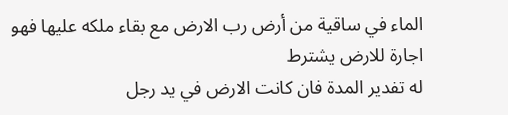الماء في ساقية من أرض رب الارض مع بقاء ملكه عليها فهو اجارة للارض يشترط
له تفدير المدة فان كانت الارض في يد رجل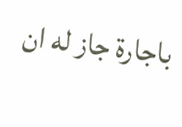باجارة جاز له ان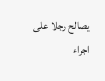يصالح رجلا على
اجراء